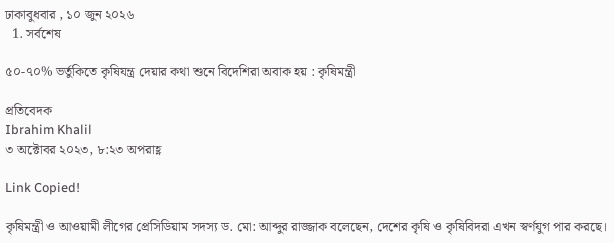ঢাকাবুধবার , ১০ জুন ২০২৬
  1. সর্বশেষ

৫০-৭০% ভর্তুকিতে কৃষিযন্ত্র দেয়ার কথা শুনে বিদেশিরা অবাক হয় : কৃষিমন্ত্রী

প্রতিবেদক
Ibrahim Khalil
৩ অক্টোবর ২০২৩, ৮:২৩ অপরাহ্ণ

Link Copied!

কৃষিমন্ত্রী ও আওয়ামী লীগের প্রেসিডিয়াম সদস্য ড. মো: আব্দুর রাজ্জাক বলেছেন, দেশের কৃষি ও কৃষিবিদরা এখন স্বর্ণযুগ পার করছে।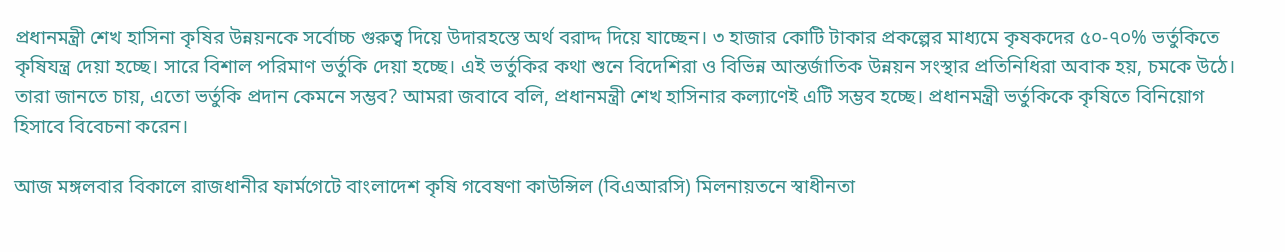প্রধানমন্ত্রী শেখ হাসিনা কৃষির উন্নয়নকে সর্বোচ্চ গুরুত্ব দিয়ে উদারহস্তে অর্থ বরাদ্দ দিয়ে যাচ্ছেন। ৩ হাজার কোটি টাকার প্রকল্পের মাধ্যমে কৃষকদের ৫০-৭০% ভর্তুকিতে কৃষিযন্ত্র দেয়া হচ্ছে। সারে বিশাল পরিমাণ ভর্তুকি দেয়া হচ্ছে। এই ভর্তুকির কথা শুনে বিদেশিরা ও বিভিন্ন আন্তর্জাতিক উন্নয়ন সংস্থার প্রতিনিধিরা অবাক হয়, চমকে উঠে। তারা জানতে চায়, এতো ভর্তুকি প্রদান কেমনে সম্ভব? আমরা জবাবে বলি, প্রধানমন্ত্রী শেখ হাসিনার কল্যাণেই এটি সম্ভব হচ্ছে। প্রধানমন্ত্রী ভর্তুকিকে কৃষিতে বিনিয়োগ হিসাবে বিবেচনা করেন।

আজ মঙ্গলবার বিকালে রাজধানীর ফার্মগেটে বাংলাদেশ কৃষি গবেষণা কাউন্সিল (বিএআরসি) মিলনায়তনে স্বাধীনতা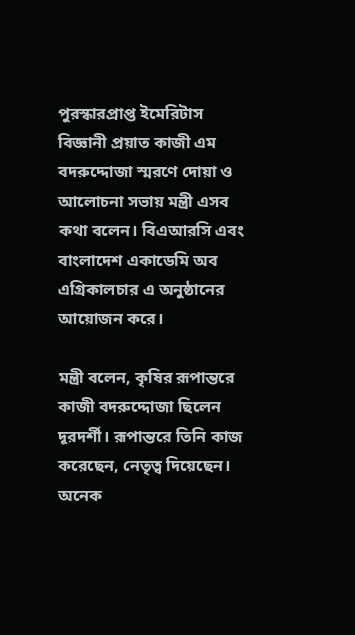পুরস্কারপ্রাপ্ত ইমেরিটাস বিজ্ঞানী প্রয়াত কাজী এম বদরুদ্দোজা স্মরণে দোয়া ও আলোচনা সভায় মন্ত্রী এসব কথা বলেন। বিএআরসি এবং বাংলাদেশ একাডেমি অব এগ্রিকালচার এ অনুষ্ঠানের আয়োজন করে।

মন্ত্রী বলেন, কৃষির রূপান্তরে কাজী বদরুদ্দোজা ছিলেন দূরদর্শী। রূপান্তরে তিনি কাজ করেছেন, নেতৃত্ব দিয়েছেন। অনেক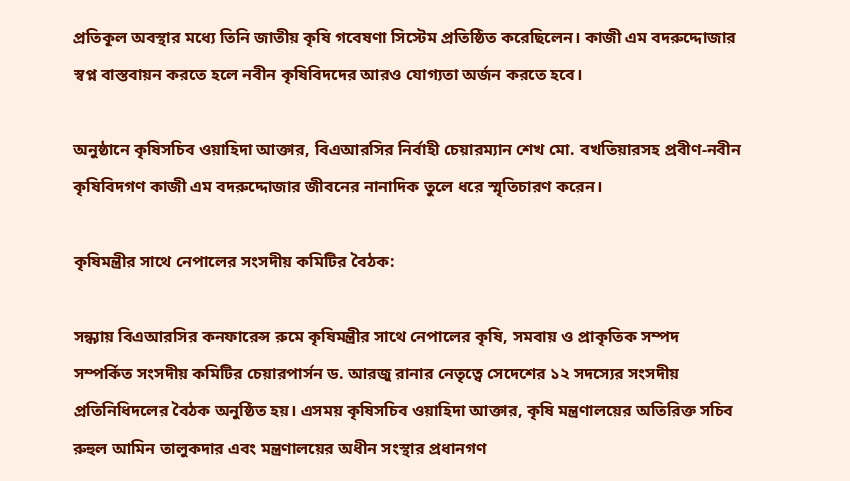প্রতিকূল অবস্থার মধ্যে তিনি জাতীয় কৃষি গবেষণা সিস্টেম প্রতিষ্ঠিত করেছিলেন। কাজী এম বদরুদ্দোজার স্বপ্ন বাস্তবায়ন করতে হলে নবীন কৃষিবিদদের আরও যোগ্যতা অর্জন করতে হবে।

অনুষ্ঠানে কৃষিসচিব ওয়াহিদা আক্তার, বিএআরসির নির্বাহী চেয়ারম্যান শেখ মো. বখতিয়ারসহ প্রবীণ-নবীন কৃষিবিদগণ কাজী এম বদরুদ্দোজার জীবনের নানাদিক তুলে ধরে স্মৃতিচারণ করেন।

কৃষিমন্ত্রীর সাথে নেপালের সংসদীয় কমিটির বৈঠক:

সন্ধ্যায় বিএআরসির কনফারেন্স রুমে কৃষিমন্ত্রীর সাথে নেপালের কৃষি, সমবায় ও প্রাকৃতিক সম্পদ সম্পর্কিত সংসদীয় কমিটির চেয়ারপার্সন ড. আরজু রানার নেতৃত্বে সেদেশের ১২ সদস্যের সংসদীয় প্রতিনিধিদলের বৈঠক অনুষ্ঠিত হয়। এসময় কৃষিসচিব ওয়াহিদা আক্তার, কৃষি মন্ত্রণালয়ের অতিরিক্ত সচিব রুহুল আমিন তালুকদার এবং মন্ত্রণালয়ের অধীন সংস্থার প্রধানগণ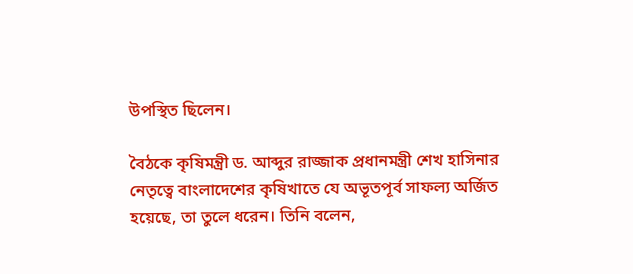উপস্থিত ছিলেন।

বৈঠকে কৃষিমন্ত্রী ড. আব্দুর রাজ্জাক প্রধানমন্ত্রী শেখ হাসিনার নেতৃত্বে বাংলাদেশের কৃষিখাতে যে অভূতপূর্ব সাফল্য অর্জিত হয়েছে, তা তুলে ধরেন। তিনি বলেন,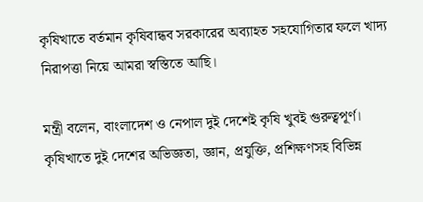কৃষিখাতে বর্তমান কৃষিবান্ধব সরকারের অব্যাহত সহযোগিতার ফলে খাদ্য নিরাপত্তা নিয়ে আমরা স্বস্তিতে আছি।

মন্ত্রী বলেন, বাংলাদেশ ও নেপাল দুই দেশেই কৃষি খুবই গুরুত্বপূর্ণ। কৃষিখাতে দুই দেশের অভিজ্ঞতা, জ্ঞান, প্রযুক্তি, প্রশিক্ষণসহ বিভিন্ন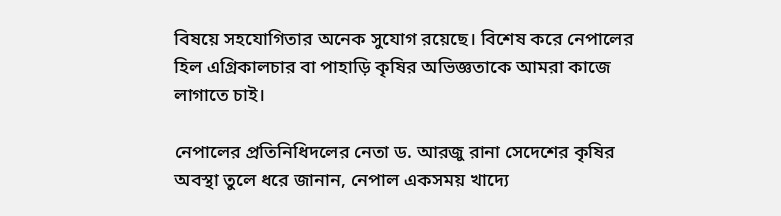বিষয়ে সহযোগিতার অনেক সুযোগ রয়েছে। বিশেষ করে নেপালের হিল এগ্রিকালচার বা পাহাড়ি কৃষির অভিজ্ঞতাকে আমরা কাজে লাগাতে চাই।

নেপালের প্রতিনিধিদলের নেতা ড. আরজু রানা সেদেশের কৃষির অবস্থা তুলে ধরে জানান, নেপাল একসময় খাদ্যে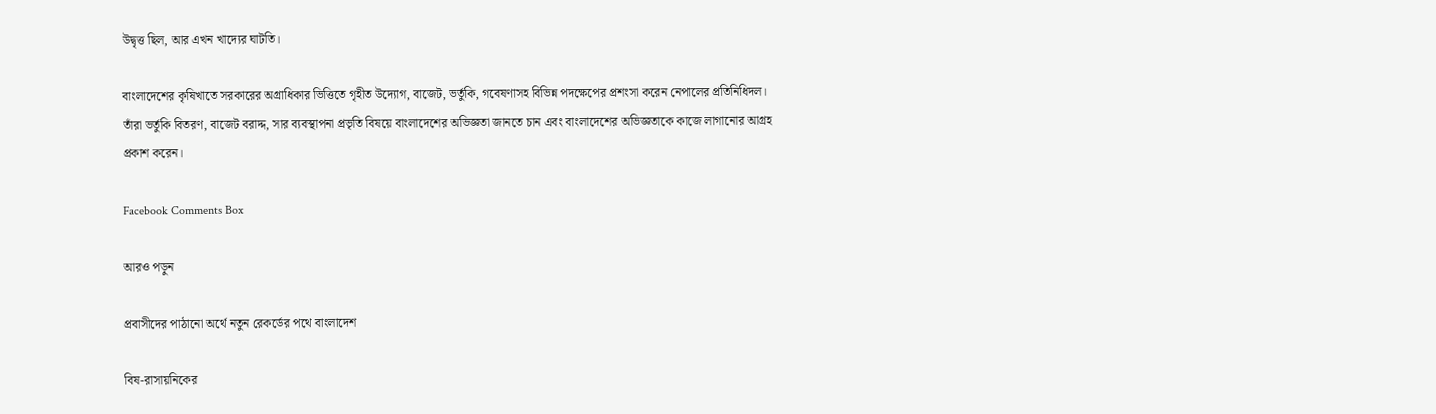উদ্বৃত্ত ছিল, আর এখন খাদ্যের ঘাটতি।

বাংলাদেশের কৃষিখাতে সরকারের অগ্রাধিকার ভিত্তিতে গৃহীত উদ্যোগ, বাজেট, ভর্তুকি, গবেষণাসহ বিভিন্ন পদক্ষেপের প্রশংসা করেন নেপালের প্রতিনিধিদল। তাঁরা ভর্তুকি বিতরণ, বাজেট বরাদ্দ, সার ব্যবস্থাপনা প্রভৃতি বিষয়ে বাংলাদেশের অভিজ্ঞতা জানতে চান এবং বাংলাদেশের অভিজ্ঞতাকে কাজে লাগানোর আগ্রহ প্রকাশ করেন।

Facebook Comments Box

আরও পড়ুন

প্রবাসীদের পাঠানো অর্থে নতুন রেকর্ডের পথে বাংলাদেশ

বিষ-রাসায়নিকের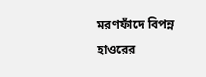মরণফাঁদে বিপন্ন হাওরের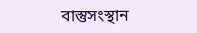বাস্তুসংস্থান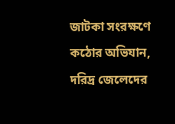জাটকা সংরক্ষণে কঠোর অভিযান, দরিদ্র জেলেদের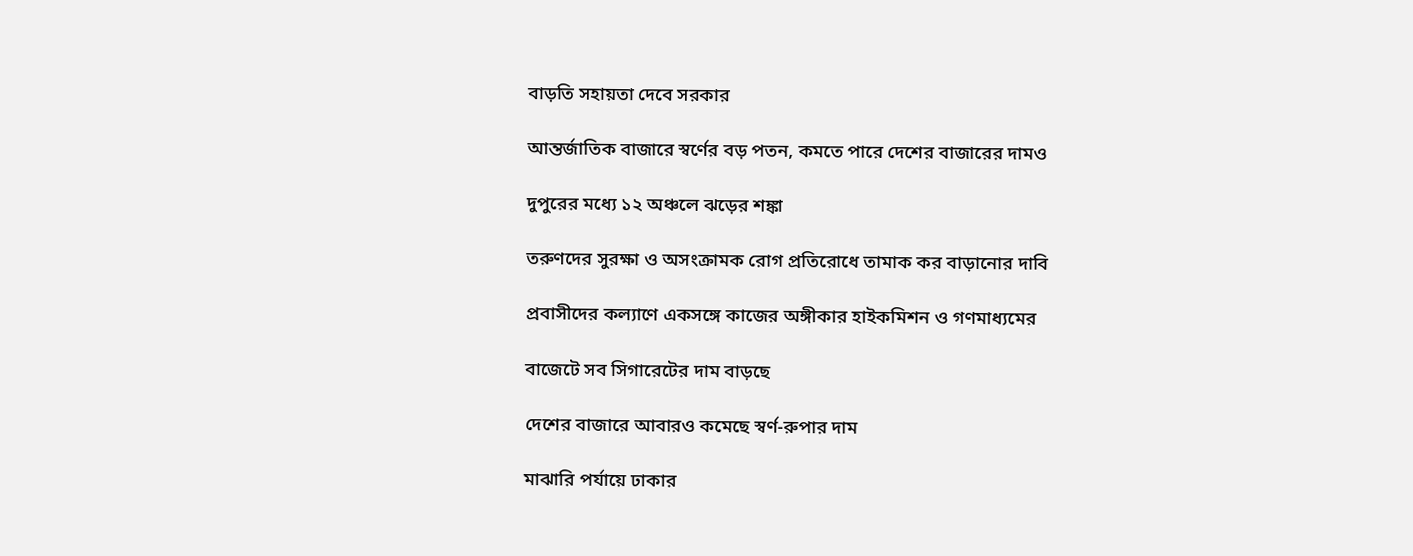বাড়তি সহায়তা দেবে সরকার

আন্তর্জাতিক বাজারে স্বর্ণের বড় পতন, কমতে পারে দেশের বাজারের দামও

দুপুরের মধ্যে ১২ অঞ্চলে ঝড়ের শঙ্কা

তরুণদের সুরক্ষা ও অসংক্রামক রোগ প্রতিরোধে তামাক কর বাড়ানোর দাবি

প্রবাসীদের কল্যাণে একসঙ্গে কাজের অঙ্গীকার হাইকমিশন ও গণমাধ্যমের

বাজেটে সব সিগারেটের দাম বাড়ছে

দেশের বাজারে আবারও কমেছে স্বর্ণ-রুপার দাম

মাঝারি পর্যায়ে ঢাকার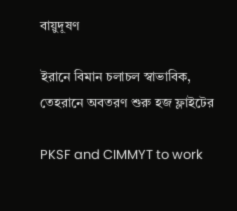বায়ুদূষণ

ইরানে বিমান চলাচল স্বাভাবিক, তেহরানে অবতরণ শুরু হজ ফ্লাইটের

PKSF and CIMMYT to work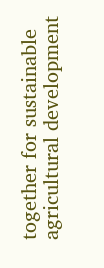together for sustainable agricultural development